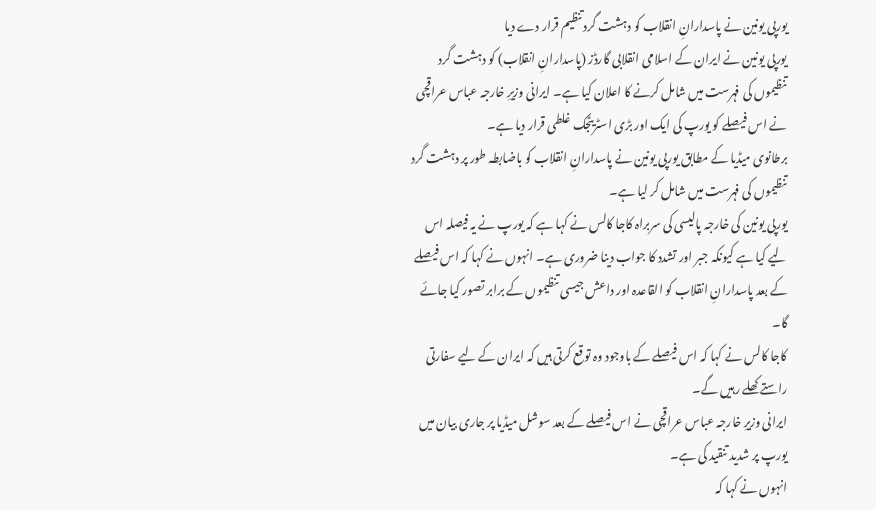یورپی یونین نے پاسدارانِ انقلاب کو دہشت گرد تنظیم قرار دے دیا
یورپی یونین نے ایران کے اسلامی انقلابی گارڈز (پاسدارانِ انقلاب) کو دہشت گرد تنظیموں کی فہرست میں شامل کرنے کا اعلان کیا ہے۔ ایرانی وزیرِ خارجہ عباس عراقچی نے اس فیصلے کو یورپ کی ایک اور بڑی اسٹریٹجک غلطی قرار دیا ہے۔
برطانوی میڈیا کے مطابق یورپی یونین نے پاسدارانِ انقلاب کو باضابطہ طور پر دہشت گرد تنظیموں کی فہرست میں شامل کر لیا ہے۔
یورپی یونین کی خارجہ پالیسی کی سربراہ کاجا کالس نے کہا ہے کہ یورپ نے یہ فیصلہ اس لیے کیا ہے کیونکہ جبر اور تشدد کا جواب دینا ضروری ہے۔ انہوں نے کہا کہ اس فیصلے کے بعد پاسدارانِ انقلاب کو القاعدہ اور داعش جیسی تنظیموں کے برابر تصور کیا جائے گا۔
کاجا کالس نے کہا کہ اس فیصلے کے باوجود وہ توقع کرتی ہیں کہ ایران کے لیے سفارتی راستے کھلے رہیں گے۔
ایرانی وزیرِ خارجہ عباس عراقچی نے اس فیصلے کے بعد سوشل میڈیا پر جاری بیان میں یورپ پر شدید تنقید کی ہے۔
انہوں نے کہا کہ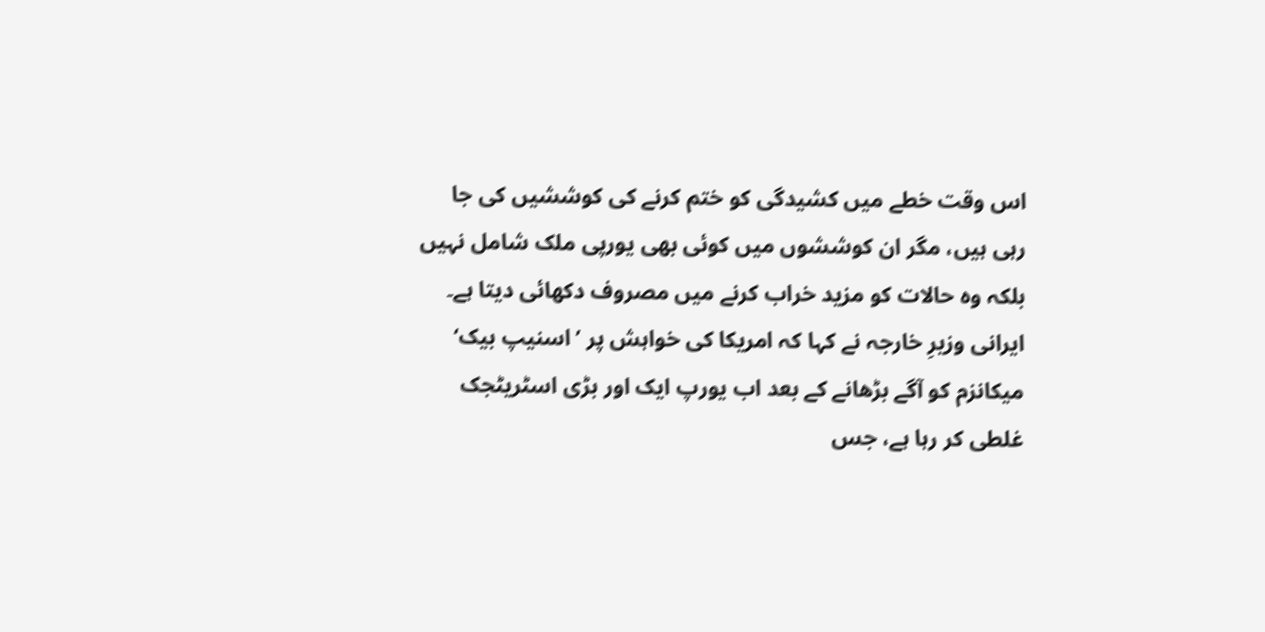اس وقت خطے میں کشیدگی کو ختم کرنے کی کوششیں کی جا رہی ہیں، مگر ان کوششوں میں کوئی بھی یورپی ملک شامل نہیں بلکہ وہ حالات کو مزید خراب کرنے میں مصروف دکھائی دیتا ہے۔
ایرانی وزیرِ خارجہ نے کہا کہ امریکا کی خواہش پر ’اسنیپ بیک‘ میکانزم کو آگے بڑھانے کے بعد اب یورپ ایک اور بڑی اسٹریٹجک غلطی کر رہا ہے، جس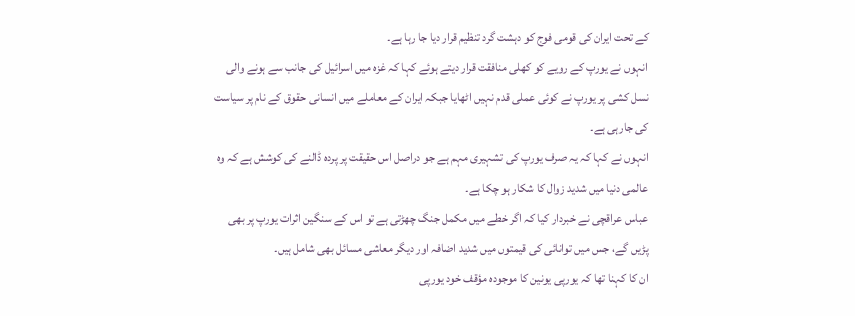کے تحت ایران کی قومی فوج کو دہشت گرد تنظیم قرار دیا جا رہا ہے۔
انہوں نے یورپ کے رویے کو کھلی منافقت قرار دیتے ہوئے کہا کہ غزہ میں اسرائیل کی جانب سے ہونے والی نسل کشی پر یورپ نے کوئی عملی قدم نہیں اٹھایا جبکہ ایران کے معاملے میں انسانی حقوق کے نام پر سیاست کی جارہی ہے۔
انہوں نے کہا کہ یہ صرف یورپ کی تشہیری مہم ہے جو دراصل اس حقیقت پر پردہ ڈالنے کی کوشش ہے کہ وہ عالمی دنیا میں شدید زوال کا شکار ہو چکا ہے۔
عباس عراقچی نے خبردار کیا کہ اگر خطے میں مکمل جنگ چھڑتی ہے تو اس کے سنگین اثرات یورپ پر بھی پڑیں گے، جس میں توانائی کی قیمتوں میں شدید اضافہ اور دیگر معاشی مسائل بھی شامل ہیں۔
ان کا کہنا تھا کہ یورپی یونین کا موجودہ مؤقف خود یورپی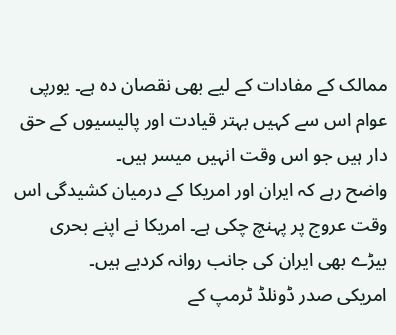ممالک کے مفادات کے لیے بھی نقصان دہ ہے۔ یورپی عوام اس سے کہیں بہتر قیادت اور پالیسیوں کے حق دار ہیں جو اس وقت انہیں میسر ہیں۔
واضح رہے کہ ایران اور امریکا کے درمیان کشیدگی اس وقت عروج پر پہنچ چکی ہے۔ امریکا نے اپنے بحری بیڑے بھی ایران کی جانب روانہ کردیے ہیں۔
امریکی صدر ڈونلڈ ٹرمپ کے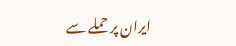ایران پر حملے سے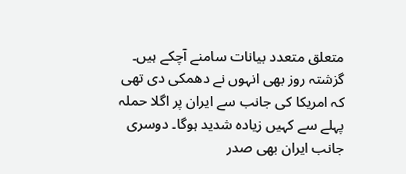متعلق متعدد بیانات سامنے آچکے ہیں۔ گزشتہ روز بھی انہوں نے دھمکی دی تھی کہ امریکا کی جانب سے ایران پر اگلا حملہ پہلے سے کہیں زیادہ شدید ہوگا۔ دوسری جانب ایران بھی صدر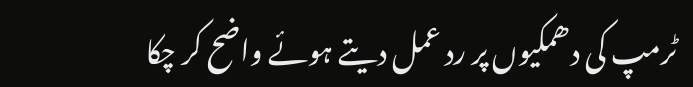ٹرمپ کی دھمکیوں پر رد عمل دیتے ہوئے واضح کر چکا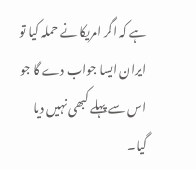ہے کہ اگر امریکا نے حملہ کیا تو ایران ایسا جواب دے گا جو اس سے پہلے کبھی نہیں دیا گیا۔